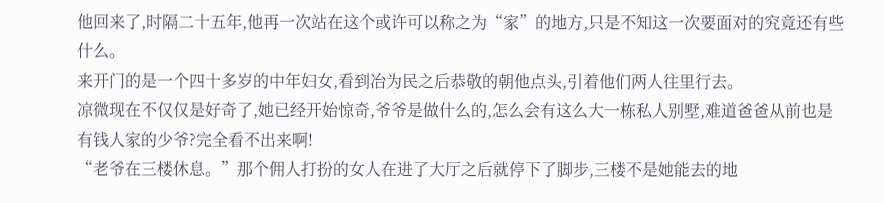他回来了,时隔二十五年,他再一次站在这个或许可以称之为“家”的地方,只是不知这一次要面对的究竟还有些什么。
来开门的是一个四十多岁的中年妇女,看到冶为民之后恭敬的朝他点头,引着他们两人往里行去。
凉微现在不仅仅是好奇了,她已经开始惊奇,爷爷是做什么的,怎么会有这么大一栋私人别墅,难道爸爸从前也是有钱人家的少爷?完全看不出来啊!
“老爷在三楼休息。”那个佣人打扮的女人在进了大厅之后就停下了脚步,三楼不是她能去的地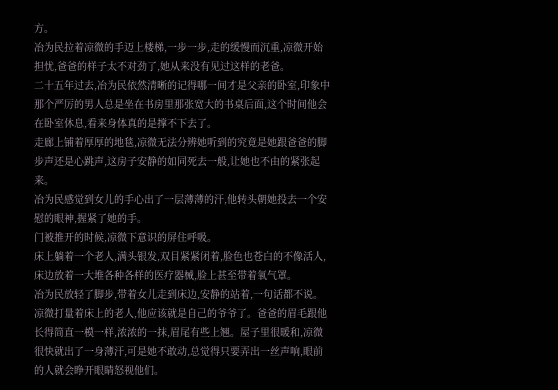方。
冶为民拉着凉微的手迈上楼梯,一步一步,走的缓慢而沉重,凉微开始担忧,爸爸的样子太不对劲了,她从来没有见过这样的老爸。
二十五年过去,冶为民依然清晰的记得哪一间才是父亲的卧室,印象中那个严厉的男人总是坐在书房里那张宽大的书桌后面,这个时间他会在卧室休息,看来身体真的是撑不下去了。
走廊上铺着厚厚的地毯,凉微无法分辨她听到的究竟是她跟爸爸的脚步声还是心跳声,这房子安静的如同死去一般,让她也不由的紧张起来。
冶为民感觉到女儿的手心出了一层薄薄的汗,他转头朝她投去一个安慰的眼神,握紧了她的手。
门被推开的时候,凉微下意识的屏住呼吸。
床上躺着一个老人,满头银发,双目紧紧闭着,脸色也苍白的不像活人,床边放着一大堆各种各样的医疗器械,脸上甚至带着氧气罩。
冶为民放轻了脚步,带着女儿走到床边,安静的站着,一句话都不说。
凉微打量着床上的老人,他应该就是自己的爷爷了。爸爸的眉毛跟他长得简直一模一样,浓浓的一抹,眉尾有些上翘。屋子里很暖和,凉微很快就出了一身薄汗,可是她不敢动,总觉得只要弄出一丝声响,眼前的人就会睁开眼睛怒视他们。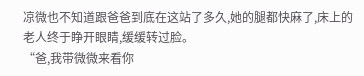凉微也不知道跟爸爸到底在这站了多久,她的腿都快麻了,床上的老人终于睁开眼睛,缓缓转过脸。
“爸,我带微微来看你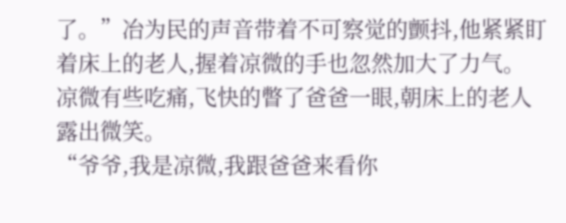了。”冶为民的声音带着不可察觉的颤抖,他紧紧盯着床上的老人,握着凉微的手也忽然加大了力气。
凉微有些吃痛,飞快的瞥了爸爸一眼,朝床上的老人露出微笑。
“爷爷,我是凉微,我跟爸爸来看你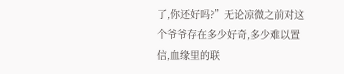了,你还好吗?”无论凉微之前对这个爷爷存在多少好奇,多少难以置信,血缘里的联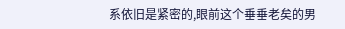系依旧是紧密的,眼前这个垂垂老矣的男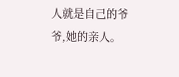人就是自己的爷爷,她的亲人。